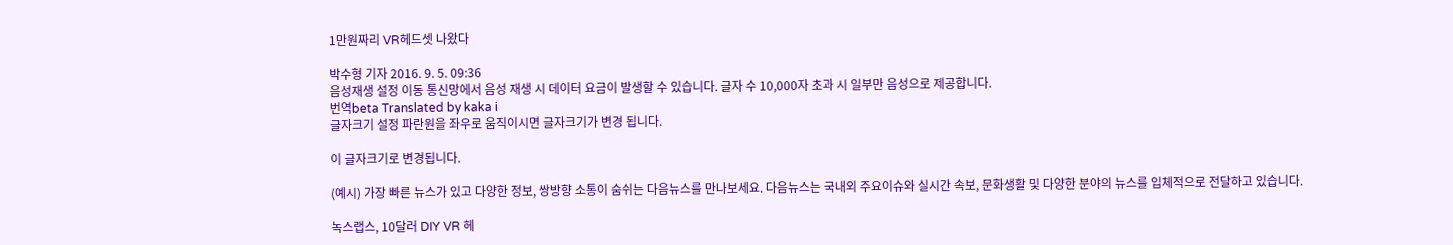1만원짜리 VR헤드셋 나왔다

박수형 기자 2016. 9. 5. 09:36
음성재생 설정 이동 통신망에서 음성 재생 시 데이터 요금이 발생할 수 있습니다. 글자 수 10,000자 초과 시 일부만 음성으로 제공합니다.
번역beta Translated by kaka i
글자크기 설정 파란원을 좌우로 움직이시면 글자크기가 변경 됩니다.

이 글자크기로 변경됩니다.

(예시) 가장 빠른 뉴스가 있고 다양한 정보, 쌍방향 소통이 숨쉬는 다음뉴스를 만나보세요. 다음뉴스는 국내외 주요이슈와 실시간 속보, 문화생활 및 다양한 분야의 뉴스를 입체적으로 전달하고 있습니다.

녹스랩스, 10달러 DIY VR 헤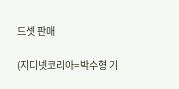드셋 판매

(지디넷코리아=박수형 기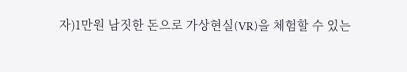자)1만원 남짓한 돈으로 가상현실(VR)을 체험할 수 있는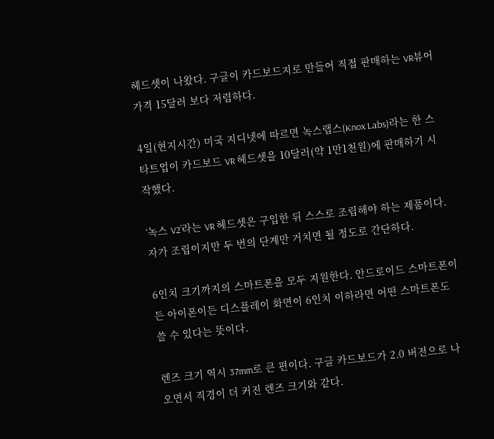헤드셋이 나왔다. 구글이 카드보드지로 만들어 직접 판매하는 VR뷰어 가격 15달러 보다 저렴하다.

4일(현지시간) 미국 지디넷에 따르면 녹스랩스(Knox Labs)라는 한 스타트업이 카드보드 VR 헤드셋을 10달러(약 1만1천원)에 판매하기 시작했다.

‘녹스 V2’라는 VR 헤드셋은 구입한 뒤 스스로 조립해야 하는 제품이다. 자가 조립이지만 두 번의 단계만 거치면 될 정도로 간단하다.

6인치 크기까지의 스마트폰을 모두 지원한다. 안드로이드 스마트폰이든 아이폰이든 디스플레이 화면이 6인치 이하라면 어떤 스마트폰도 쓸 수 있다는 뜻이다.

렌즈 크기 역시 37mm로 큰 편이다. 구글 카드보드가 2.0 버전으로 나오면서 직경이 더 커진 렌즈 크기와 같다.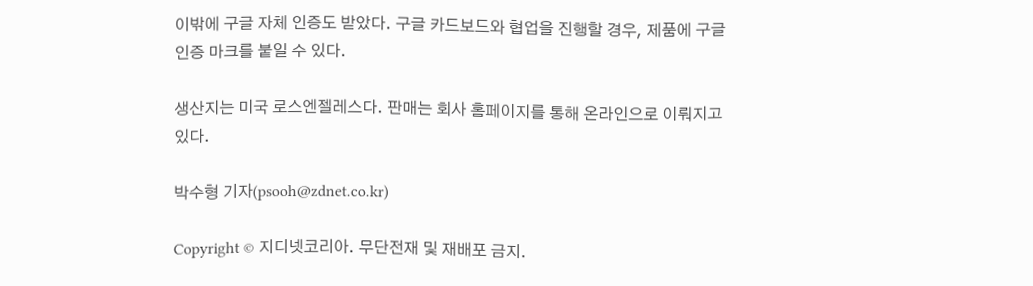이밖에 구글 자체 인증도 받았다. 구글 카드보드와 협업을 진행할 경우, 제품에 구글 인증 마크를 붙일 수 있다.

생산지는 미국 로스엔젤레스다. 판매는 회사 홈페이지를 통해 온라인으로 이뤄지고 있다.

박수형 기자(psooh@zdnet.co.kr)

Copyright © 지디넷코리아. 무단전재 및 재배포 금지.